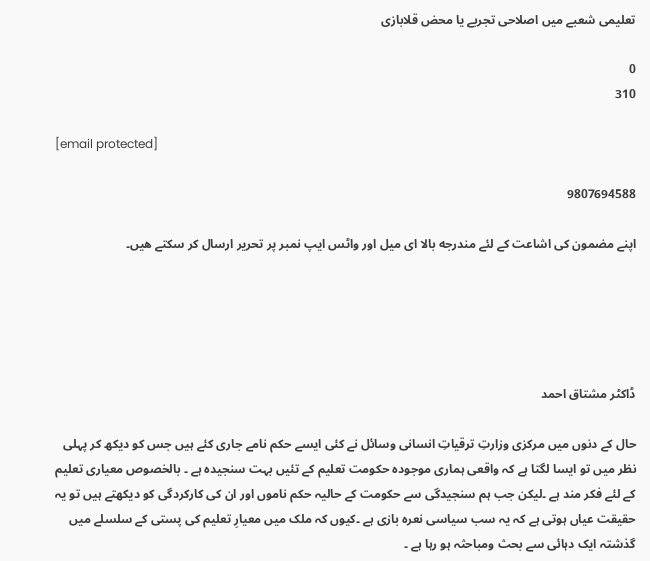تعلیمی شعبے میں اصلاحی تجربے یا محض قلابازی

0
310

[email protected]

9807694588

اپنے مضمون كی اشاعت كے لئے مندرجه بالا ای میل اور واٹس ایپ نمبر پر تحریر ارسال كر سكتے هیں۔





ڈاکٹر مشتاق احمد

حال کے دنوں میں مرکزی وزارتِ ترقیاتِ انسانی وسائل نے کئی ایسے حکم نامے جاری کئے ہیں جس کو دیکھ کر پہلی نظر میں تو ایسا لگتا ہے کہ واقعی ہماری موجودہ حکومت تعلیم کے تئیں بہت سنجیدہ ہے ۔ بالخصوص معیاری تعلیم کے لئے فکر مند ہے ۔لیکن جب ہم سنجیدگی سے حکومت کے حالیہ حکم ناموں اور ان کی کارکردگی کو دیکھتے ہیں تو یہ حقیقت عیاں ہوتی ہے کہ یہ سب سیاسی نعرہ بازی ہے ۔کیوں کہ ملک میں معیارِ تعلیم کی پستی کے سلسلے میں گذشتہ ایک دہائی سے بحث ومباحثہ ہو رہا ہے ۔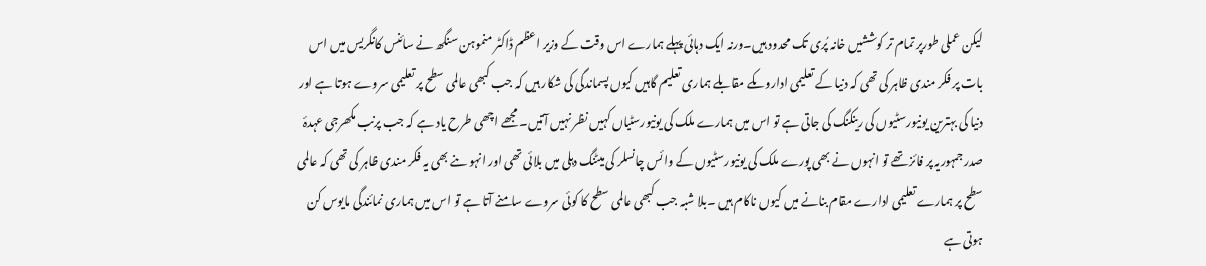لیکن عملی طورپر تمام تر کوششیں خانہ پُری تک محدود ہیں۔ورنہ ایک دہائی پہلے ہمارے اس وقت کے وزیر اعظم ڈاکٹر منموہن سنگھ نے سائنس کانگریس میں اس بات پر فکر مندی ظاہر کی تھی کہ دنیا کے تعلیمی اداروںکے مقابلے ہماری تعلیم گاہیں کیوں پسماندگی کی شکار ہیں کہ جب کبھی عالمی سطح پر تعلیمی سروے ہوتا ہے اور دنیا کی بہترین یونیورسٹیوں کی رینکنگ کی جاتی ہے تو اس میں ہمارے ملک کی یونیورسٹیاں کہیں نظر نہیں آتیں۔ مجھے اچھی طرح یاد ہے کہ جب پرنب مکھرجی عہدۂ صدر جمہوریہ پر فائز تھے تو انہوں نے بھی پورے ملک کی یونیورسٹیوں کے وائس چانسلر کی میٹنگ دہلی میں بلائی تھی اور انہو ںنے بھی یہ فکر مندی ظاہر کی تھی کہ عالمی سطح پر ہمارے تعلیمی ادارے مقام بنانے میں کیوں ناکام ہیں ۔بلا شبہ جب کبھی عالمی سطح کا کوئی سروے سامنے آتا ہے تو اس میں ہماری نمائندگی مایوس کن ہوتی ہے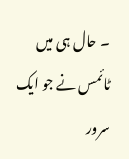۔ حال ہی میں ٹائمس نے جو ایک سرور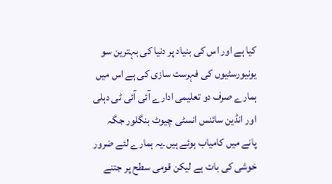کیا ہے اور اس کی بنیاد پر دنیا کی بہترین سو یونیورسٹیوں کی فہرست سازی کی ہے اس میں ہمارے صرف دو تعلیمی ادارے آئی آئی ٹی دہلی اور انڈین سائنس انسٹی چیوٹ بنگلور جگہ پانے میں کامیاب ہوئے ہیں۔یہ ہمارے لئے ضرور خوشی کی بات ہے لیکن قومی سطح پر جتنے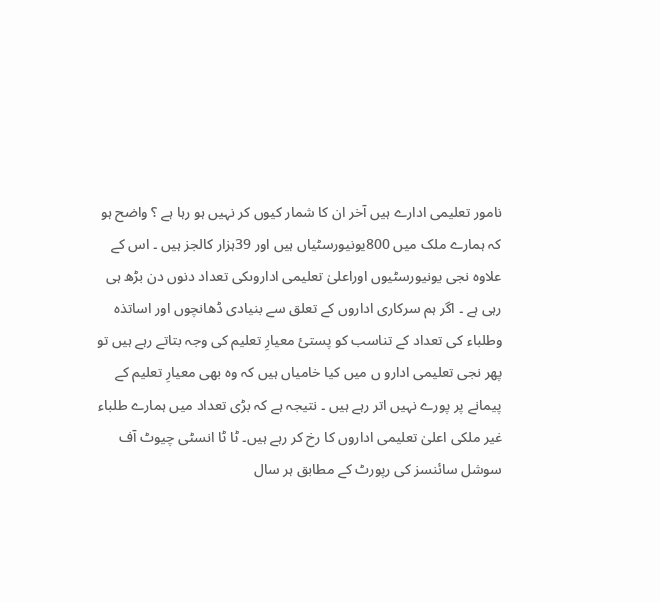نامور تعلیمی ادارے ہیں آخر ان کا شمار کیوں کر نہیں ہو رہا ہے ؟ واضح ہو کہ ہمارے ملک میں 800یونیورسٹیاں ہیں اور 39ہزار کالجز ہیں ۔ اس کے علاوہ نجی یونیورسٹیوں اوراعلیٰ تعلیمی اداروںکی تعداد دنوں دن بڑھ ہی رہی ہے ۔ اگر ہم سرکاری اداروں کے تعلق سے بنیادی ڈھانچوں اور اساتذہ وطلباء کی تعداد کے تناسب کو پستیٔ معیارِ تعلیم کی وجہ بتاتے رہے ہیں تو پھر نجی تعلیمی ادارو ں میں کیا خامیاں ہیں کہ وہ بھی معیارِ تعلیم کے پیمانے پر پورے نہیں اتر رہے ہیں ۔ نتیجہ ہے کہ بڑی تعداد میں ہمارے طلباء غیر ملکی اعلیٰ تعلیمی اداروں کا رخ کر رہے ہیں۔ ٹا ٹا انسٹی چیوٹ آف سوشل سائنسز کی رپورٹ کے مطابق ہر سال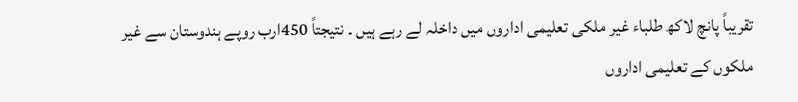تقریباً پانچ لاکھ طلباء غیر ملکی تعلیمی اداروں میں داخلہ لے رہے ہیں ۔ نتیجتاً 450ارب روپے ہندوستان سے غیر ملکوں کے تعلیمی اداروں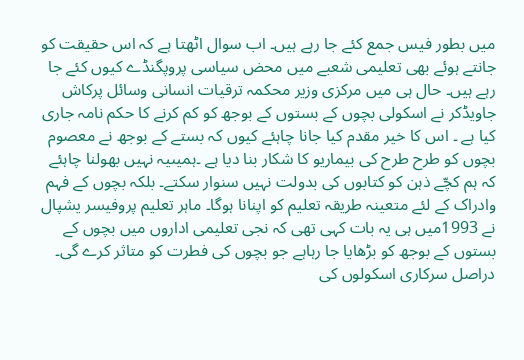میں بطور فیس جمع کئے جا رہے ہیں۔ اب سوال اٹھتا ہے کہ اس حقیقت کو جانتے ہوئے بھی تعلیمی شعبے میں محض سیاسی پروپگنڈے کیوں کئے جا رہے ہیں۔ حال ہی میں مرکزی وزیر محکمہ ترقیات انسانی وسائل پرکاش جاویڈکر نے اسکولی بچوں کے بستوں کے بوجھ کو کم کرنے کا حکم نامہ جاری کیا ہے ۔ اس کا خیر مقدم کیا جانا چاہئے کیوں کہ بستے کے بوجھ نے معصوم بچوں کو طرح طرح کی بیماریو کا شکار بنا دیا ہے ۔ہمیںیہ نہیں بھولنا چاہئے کہ ہم کچّے ذہن کو کتابوں کی بدولت نہیں سنوار سکتے۔ بلکہ بچوں کے فہم وادراک کے لئے متعینہ طریقہ تعلیم کو اپنانا ہوگا۔ ماہر تعلیم پروفیسر یشپال نے 1993میں ہی یہ بات کہی تھی کہ نجی تعلیمی اداروں میں بچوں کے بستوں کے بوجھ کو بڑھایا جا رہاہے جو بچوں کی فطرت کو متاثر کرے گی۔ دراصل سرکاری اسکولوں کی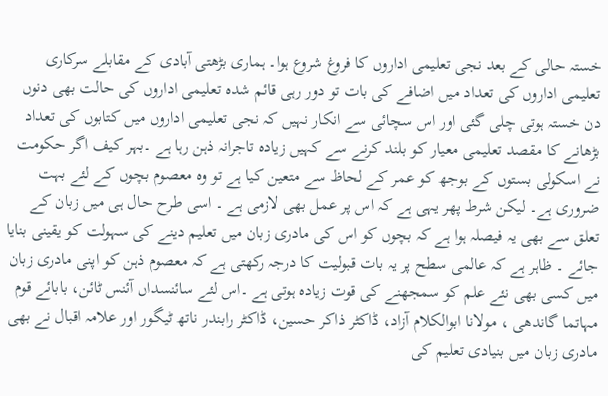خستہ حالی کے بعد نجی تعلیمی اداروں کا فروغ شروع ہوا۔ ہماری بڑھتی آبادی کے مقابلے سرکاری تعلیمی اداروں کی تعداد میں اضافے کی بات تو دور رہی قائم شدہ تعلیمی اداروں کی حالت بھی دنوں دن خستہ ہوتی چلی گئی اور اس سچائی سے انکار نہیں کہ نجی تعلیمی اداروں میں کتابوں کی تعداد بڑھانے کا مقصد تعلیمی معیار کو بلند کرنے سے کہیں زیادہ تاجرانہ ذہن رہا ہے ۔بہر کیف اگر حکومت نے اسکولی بستوں کے بوجھ کو عمر کے لحاظ سے متعین کیا ہے تو وہ معصوم بچوں کے لئے بہت ضروری ہے۔ لیکن شرط پھر یہی ہے کہ اس پر عمل بھی لازمی ہے ۔ اسی طرح حال ہی میں زبان کے تعلق سے بھی یہ فیصلہ ہوا ہے کہ بچوں کو اس کی مادری زبان میں تعلیم دینے کی سہولت کو یقینی بنایا جائے ۔ ظاہر ہے کہ عالمی سطح پر یہ بات قبولیت کا درجہ رکھتی ہے کہ معصوم ذہن کو اپنی مادری زبان میں کسی بھی نئے علم کو سمجھنے کی قوت زیادہ ہوتی ہے ۔اس لئے سائنسداں آئنس ٹائن، بابائے قوم مہاتما گاندھی ، مولانا ابوالکلام آزاد، ڈاکٹر ذاکر حسین، ڈاکٹر رابندر ناتھ ٹیگور اور علامہ اقبال نے بھی مادری زبان میں بنیادی تعلیم کی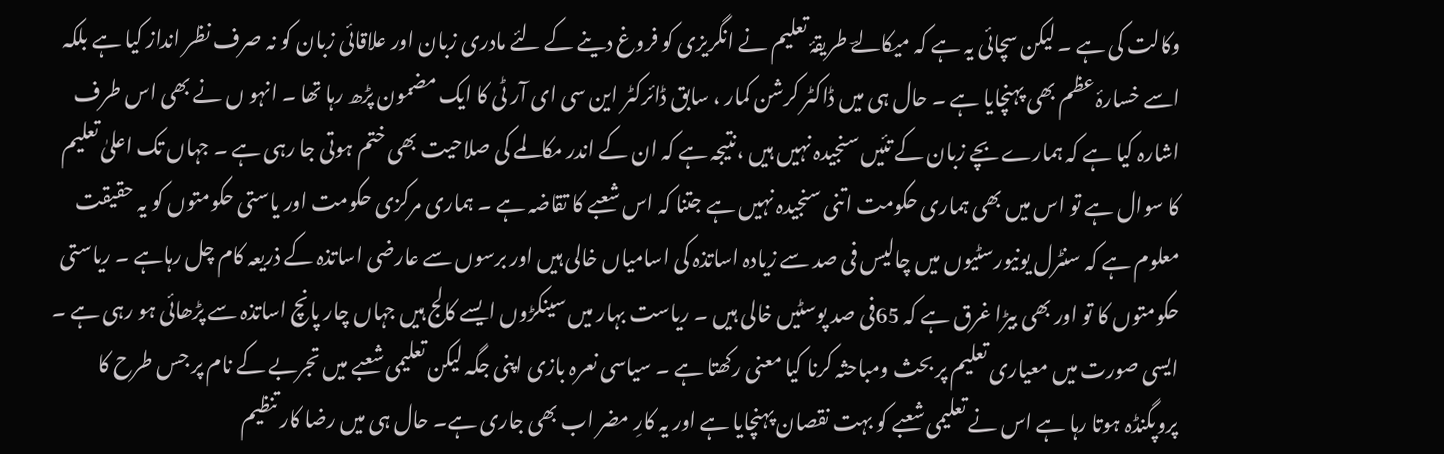وکالت کی ہے ۔ لیکن سچائی یہ ہے کہ میکالےؔ طریقۂ تعلیم نے انگریزی کو فروغ دینے کے لئے مادری زبان اور علاقائی زبان کو نہ صرف نظر انداز کیا ہے بلکہ اسے خسارۂ عظم بھی پہنچایا ہے ۔ حال ہی میں ڈاکٹر کرشن کمار ، سابق ڈائرکٹر این سی ای آر ٹی کا ایک مضمون پڑھ رہا تھا ۔ انہو ں نے بھی اس طرف اشارہ کیا ہے کہ ہمارے بچے زبان کے تئیں سنجیدہ نہیں ہیں ،نتیجہ ہے کہ ان کے اندر مکالمے کی صلاحیت بھی ختم ہوتی جا رہی ہے ۔ جہاں تک اعلیٰ تعلیم کا سوال ہے تو اس میں بھی ہماری حکومت اتنی سنجیدہ نہیں ہے جتنا کہ اس شعبے کا تقاضہ ہے ۔ ہماری مرکزی حکومت اور یاستی حکومتوں کو یہ حقیقت معلوم ہے کہ سنٹرل یونیورسٹیوں میں چالیس فی صد سے زیادہ اساتذہ کی اسامیاں خالی ہیں اور برسوں سے عارضی اساتذہ کے ذریعہ کام چل رہاہے ۔ ریاستی حکومتوں کا تو اور بھی بیڑا غرق ہے کہ 65فی صد پوسٹیں خالی ہیں ۔ ریاست بہار میں سینکڑوں ایسے کالج ہیں جہاں چار پانچ اساتذہ سے پڑھائی ہو رہی ہے ۔ ایسی صورت میں معیاری تعلیم پر بحث ومباحثہ کرنا کیا معنی رکھتا ہے ۔ سیاسی نعرہ بازی اپنی جگہ لیکن تعلیمی شعبے میں تجربے کے نام پر جس طرح کا پروپگنڈہ ہوتا رہا ہے اس نے تعلیمی شعبے کو بہت نقصان پہنچایا ہے اور یہ کارِ مضر اب بھی جاری ہے۔ حال ہی میں رضا کار تنظیم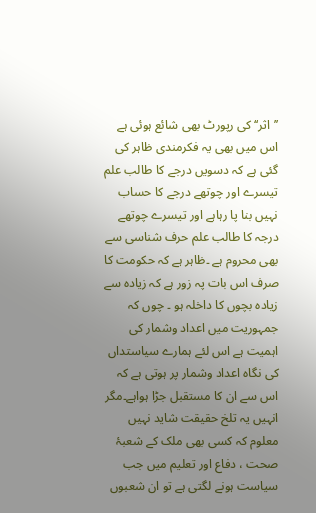’’اثر‘‘ کی رپورٹ بھی شائع ہوئی ہے اس میں بھی یہ فکرمندی ظاہر کی گئی ہے کہ دسویں درجے کا طالب علم تیسرے اور چوتھے درجے کا حساب نہیں بنا پا رہاہے اور تیسرے چوتھے درجہ کا طالب علم حرف شناسی سے بھی محروم ہے ۔ظاہر ہے کہ حکومت کا صرف اس بات پہ زور ہے کہ زیادہ سے زیادہ بچوں کا داخلہ ہو ۔ چوں کہ جمہوریت میں اعداد وشمار کی اہمیت ہے اس لئے ہمارے سیاستداں کی نگاہ اعداد وشمار پر ہوتی ہے کہ اس سے ان کا مستقبل جڑا ہواہے۔مگر انہیں یہ تلخ حقیقت شاید نہیں معلوم کہ کسی بھی ملک کے شعبۂ صحت ، دفاع اور تعلیم میں جب سیاست ہونے لگتی ہے تو ان شعبوں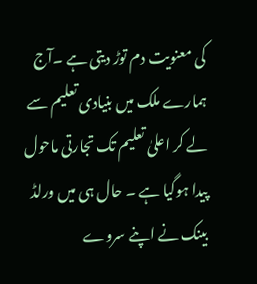کی معنویت دم توڑ دیتی ہے ۔آج ہمارے ملک میں بنیادی تعلیم سے لے کر اعلیٰ تعلیم تک تجارتی ماحول پیدا ہوگیا ہے ۔ حال ہی میں ورلڈ بینک نے اپنے سروے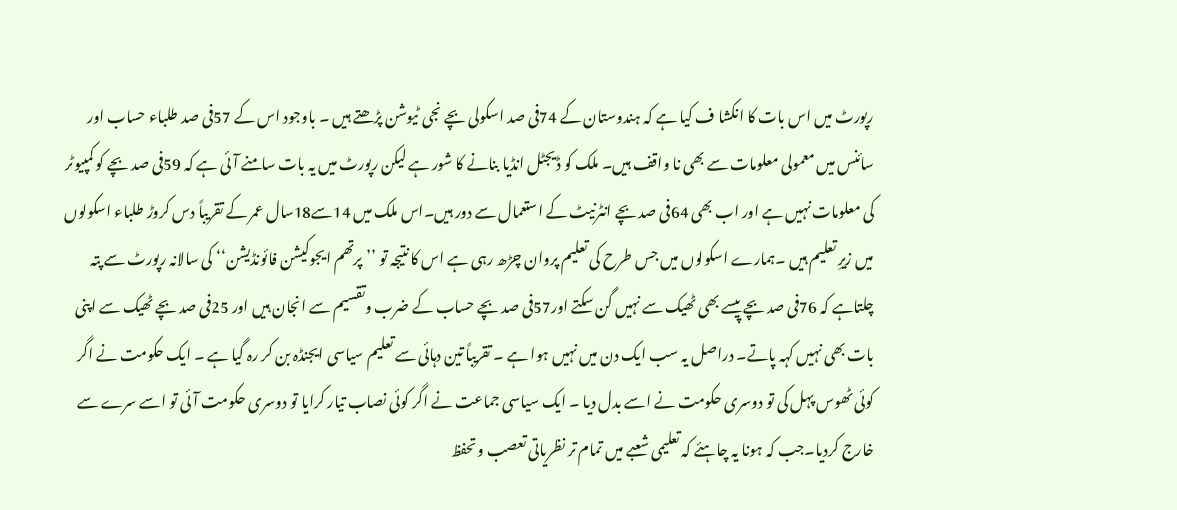رپورٹ میں اس بات کا انکشا ف کیا ہے کہ ہندوستان کے 74فی صد اسکولی بچے نجی ٹیوشن پڑھتے ہیں ۔ باوجود اس کے 57فی صد طلباء حساب اور سائنس میں معمولی معلومات سے بھی نا واقف ہیں۔ ملک کو ڈیجٹل انڈیا بنانے کا شور ہے لیکن رپورٹ میں یہ بات سامنے آئی ہے کہ 59فی صد بچے کو کمپیوٹر کی معلومات نہیں ہے اور اب بھی 64فی صد بچے انٹرنیٹ کے استعمال سے دور ہیں۔اس ملک میں 14سے18سال عمر کے تقریباً دس کروڑ طلباء اسکولوں میں زیرِ تعلیم ہیں ۔ہمارے اسکولوں میں جس طرح کی تعلیم پروان چڑھ رہی ہے اس کا نتیجہ تو ’’پرتھم ایجوکیشن فائونڈیشن‘‘ کی سالانہ رپورٹ سے پتہ چلتاہے کہ 76فی صد بچے پیسے بھی ٹھیک سے نہیں گن سکتے اور57فی صد بچے حساب کے ضرب وتقسیم سے انجان ہیں اور 25فی صد بچے ٹھیک سے اپنی بات بھی نہیں کہہ پاتے۔ دراصل یہ سب ایک دن میں نہیں ہوا ہے ۔ تقریباً تین دہائی سے تعلیم سیاسی ایجنڈہ بن کر رہ گیا ہے ۔ ایک حکومت نے اگر کوئی ٹھوس پہل کی تو دوسری حکومت نے اسے بدل دیا ۔ ایک سیاسی جماعت نے اگر کوئی نصاب تیار کرایا تو دوسری حکومت آئی تو اسے سرے سے خارج کردیا۔جب کہ ہونا یہ چاہئے کہ تعلیمی شعبے میں تمام تر نظریاتی تعصب وتحفظ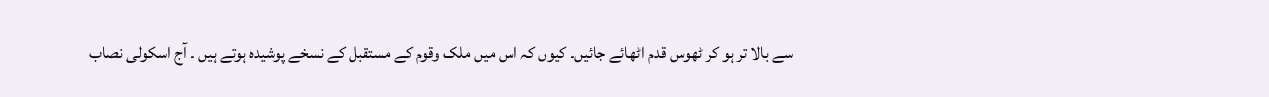سے بالا تر ہو کر ٹھوس قدم اٹھائے جائیں۔ کیوں کہ اس میں ملک وقوم کے مستقبل کے نسخے پوشیدہ ہوتے ہیں ۔ آج اسکولی نصاب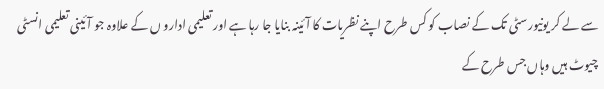سے لے کر یونیورسٹی تک کے نصاب کو کس طرح اپنے نظریات کا آئینہ بنایا جا رہا ہے اور تعلیمی ادارو ں کے علاوہ جو آئینی تعلیمی انسٹی چیوٹ ہیں وہاں جس طرح کے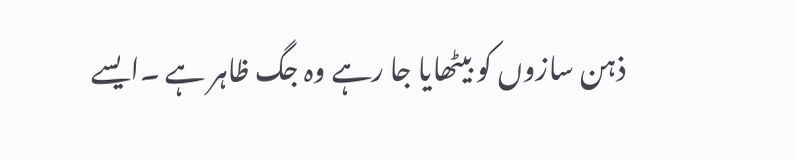ذہن سازوں کو بیٹھایا جا رہے وہ جگ ظاہر ہے ۔ایسے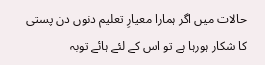حالات میں اگر ہمارا معیارِ تعلیم دنوں دن پستی کا شکار ہورہا ہے تو اس کے لئے ہائے توبہ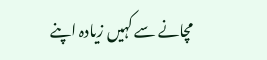مچانے سے کہیں زیادہ اپنے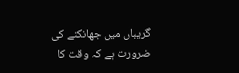گریباں میں جھانکنے کی ضرورت ہے کہ وقت کا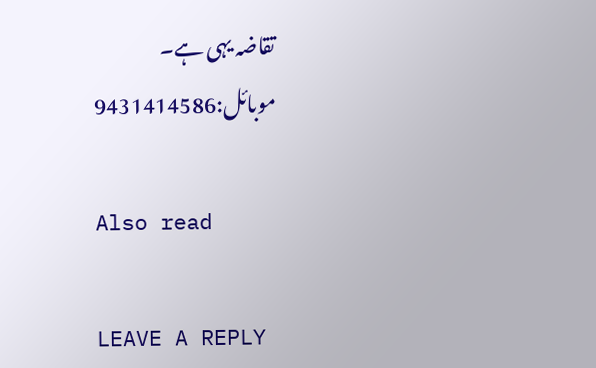تقاضہ یہی ہے۔
موبائل:9431414586

Also read

LEAVE A REPLY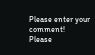Please enter your comment!
Please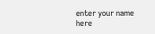enter your name here